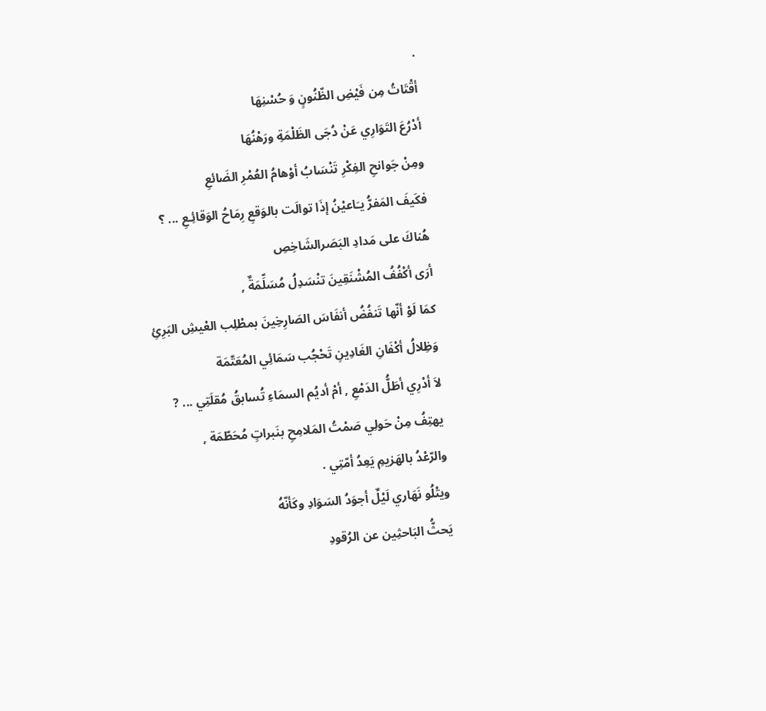.
أقْتَاتُ مِن فَيْضِ الظّنُونٍ وَ حُسْنِهَا
أدْرُعَ التَوَارِي عَنْ دُجَى الظَلْمَةِ ورَهْنُهَا
ومِنْ جَوانحِ الفِكْرِ تَنْسَابُ أوْهامُ العُمْرِ الضَائعِ
فكَيفَ المَفرُّ يـَاعيْنُ إذَا توالَت بالوَقعِ رِمَاحُ الوَقائِـعِ ... ؟
هُناكَ على مَدادِ البَصَرالشَاخِصِ
أرَى أكْفُفُ المُشْنَقِينَ تنْسَدِلُ مُسَلِّمَةٌ ,
كمَا لَوْ أنّها تَنفُضُ أنفَاسَ الصَارِخِينَ بمطْلِب العْيشِ البَرِئِ
وَظِلالُ أكْفَانِ الغَادِينِ تَحْجُب سَمَائِي المُعَتّمَة
لاَ أدْرِي أطَلُّ الدَمْعِ , أمْ أديُم السمَاءِ تُسابقُ مُقلَتِي ... ?
يهتِفُ مِنْ حَولِي صَمْتُ المَلامِحِ بنَبراتٍ مُحَطّمَة ,
والرّعْدُ بالهَزيمِ يَعِدُ أمّتِي .
ويتْلُو نَهَاري لَيْلٌ أجوَدُ السَوَادِ وكَأنّهُ
يَحثُّ البَاحثِين عن الرُقودِ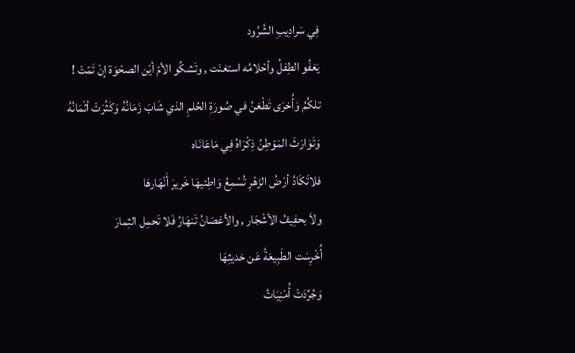فِي سَرادِيبِ الشُرُود
يَغفُو الطِفلُ وأحْلامُه استغنَت , وتَشكُو الأمّ أيْن الصحْوَة إنْ تَمّتْ !
تلكُمُ وَأُخرَى تَطْعَنُ في صُورَةِ الحُلمِ الذي شَابَ زَمَانُهُ وَكَثُرَتْ أثْمَانُهُ
وَتَوَارَثَ المَوْطِنُ ذِكْرَاهُ فِي مَاعَانَاه
فلاتَكَادُ أرْضُ الزَهْرِ تُسْمِعُ وَاطِئيهَا خَريرَ أَنْهَارهَا
ولاَ بحفِيفُ الأشْجَار , والأغصَانُ تَنهَارُ فَلا تَحمِل الثِمارَ
أُخْرِسَت الطَبِيعَةُ عَن حَديثِهَا
وَجُرِّدَتْ أُمْنِيَاتُ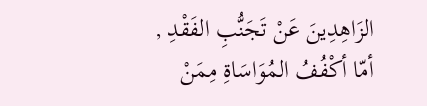الزَاهِدِينَ عَنْ تَجَنُّبِ الفَقْدِ ,
أمّا أكْفُفُ المُوَاسَاةِ مِمَنْ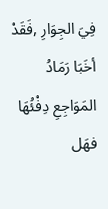فِيَ الجِوَارِ ,فَقَدْ أخَبَا رَمَادُ المَوَاجِعِ دِفْئُهَا
فهَل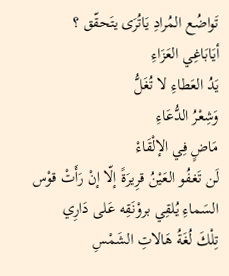تَواضُع المُرادِ يَاتُرَى يتَحقّق ؟
أيَابَاغِي العَزَاءِ
يَدُ العَطاءِ لا تُغَلُّ
وَشِعْرُ الدُّعَاءِ
مَاضٍ فِي الإلْقَاءْ
لَن تَغفُو العَيْنُ قرِيرَةً إلّا إنْ رَأَتْ قوْس السَماءِ يُلقِي بروْنَقِه عَلى دَارِي
تِلْكَ لُغَةُ هَالاتِ الشَمْسِ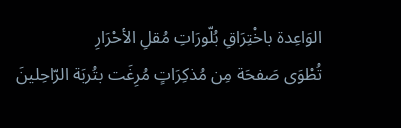الوَاعِدة باخْتِرَاقِ بُلّورَاتِ مُقلِ الأحْرَارِ
تُطْوَى صَفحَة مِن مُذكِرَاتٍ مُرِغَت بتُربَة الرّاحِلينَ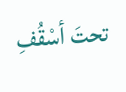تحتَ أسْقُفِ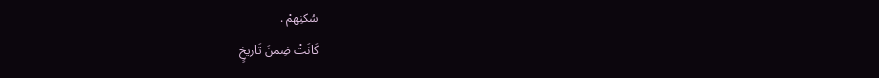سُكنِهمْ .
كَانَتْ ضِمنَ تَاريخٍ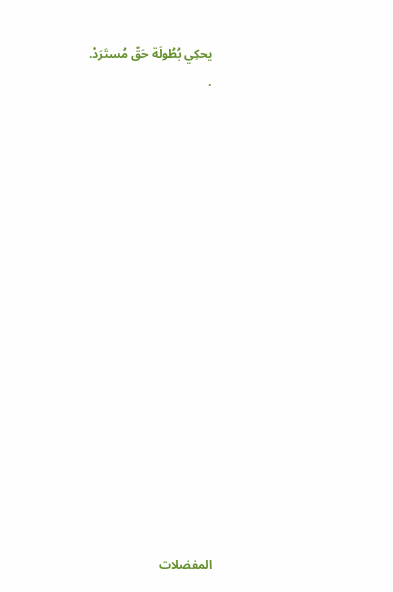يحكِي بُطُولَة حَقّ مُستَرَدْ.
.
















المفضلات